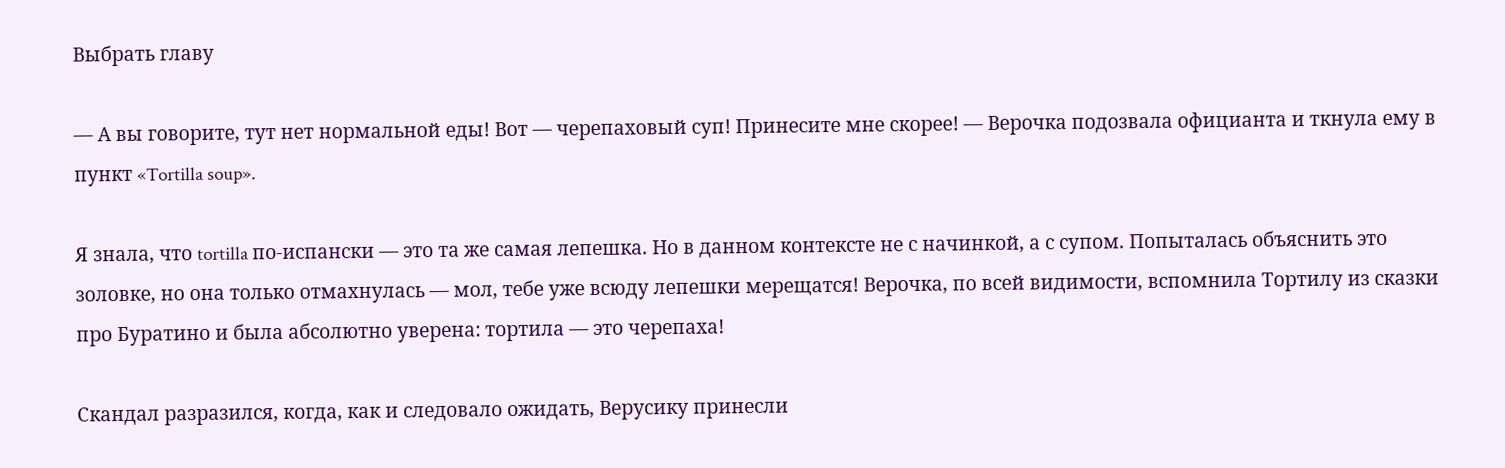Выбрать главу

— А вы говорите, тут нет нормальной еды! Вот — черепаховый суп! Принесите мне скорее! — Верочка подозвала официанта и ткнула ему в пункт «Tortilla soup».

Я знала, что tortilla по-испански — это та же самая лепешка. Но в данном контексте не с начинкой, а с супом. Попыталась объяснить это золовке, но она только отмахнулась — мол, тебе уже всюду лепешки мерещатся! Верочка, по всей видимости, вспомнила Тортилу из сказки про Буратино и была абсолютно уверена: тортила — это черепаха!

Скандал разразился, когда, как и следовало ожидать, Верусику принесли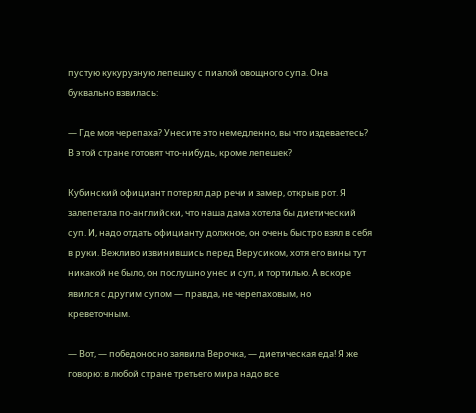пустую кукурузную лепешку с пиалой овощного супа. Она буквально взвилась:

— Где моя черепаха? Унесите это немедленно, вы что издеваетесь? В этой стране готовят что-нибудь, кроме лепешек?

Кубинский официант потерял дар речи и замер, открыв рот. Я залепетала по-английски, что наша дама хотела бы диетический суп. И, надо отдать официанту должное, он очень быстро взял в себя в руки. Вежливо извинившись перед Верусиком, хотя его вины тут никакой не было, он послушно унес и суп, и тортилью. А вскоре явился с другим супом — правда, не черепаховым, но креветочным.

— Вот, — победоносно заявила Верочка, — диетическая еда! Я же говорю: в любой стране третьего мира надо все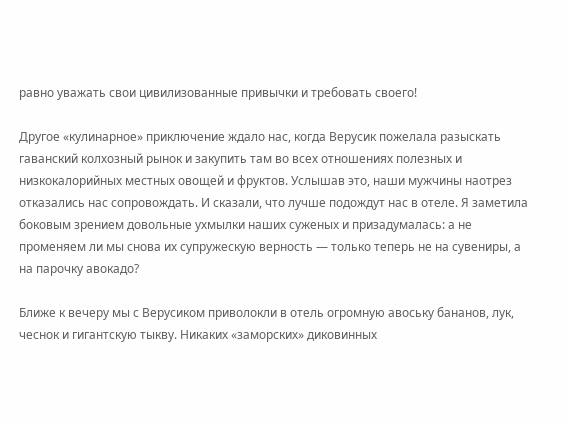равно уважать свои цивилизованные привычки и требовать своего!

Другое «кулинарное» приключение ждало нас, когда Верусик пожелала разыскать гаванский колхозный рынок и закупить там во всех отношениях полезных и низкокалорийных местных овощей и фруктов. Услышав это, наши мужчины наотрез отказались нас сопровождать. И сказали, что лучше подождут нас в отеле. Я заметила боковым зрением довольные ухмылки наших суженых и призадумалась: а не променяем ли мы снова их супружескую верность — только теперь не на сувениры, а на парочку авокадо?

Ближе к вечеру мы с Верусиком приволокли в отель огромную авоську бананов, лук, чеснок и гигантскую тыкву. Никаких «заморских» диковинных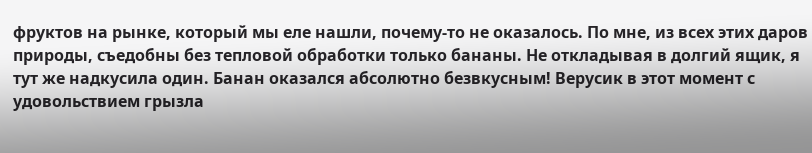фруктов на рынке, который мы еле нашли, почему-то не оказалось. По мне, из всех этих даров природы, съедобны без тепловой обработки только бананы. Не откладывая в долгий ящик, я тут же надкусила один. Банан оказался абсолютно безвкусным! Верусик в этот момент с удовольствием грызла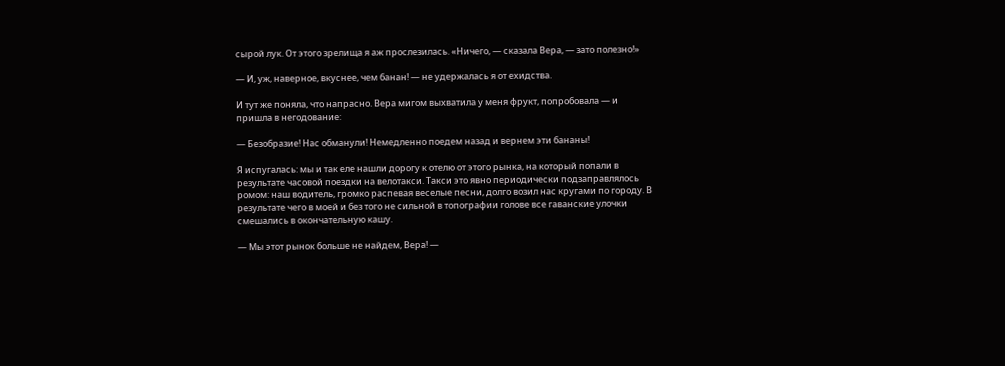сырой лук. От этого зрелища я аж прослезилась. «Ничего, — сказала Вера, — зато полезно!»

— И, уж, наверное, вкуснее, чем банан! — не удержалась я от ехидства.

И тут же поняла, что напрасно. Вера мигом выхватила у меня фрукт, попробовала — и пришла в негодование:

— Безобразие! Нас обманули! Немедленно поедем назад и вернем эти бананы!

Я испугалась: мы и так еле нашли дорогу к отелю от этого рынка, на который попали в результате часовой поездки на велотакси. Такси это явно периодически подзаправлялось ромом: наш водитель, громко распевая веселые песни, долго возил нас кругами по городу. В результате чего в моей и без того не сильной в топографии голове все гаванские улочки смешались в окончательную кашу.

— Мы этот рынок больше не найдем, Вера! —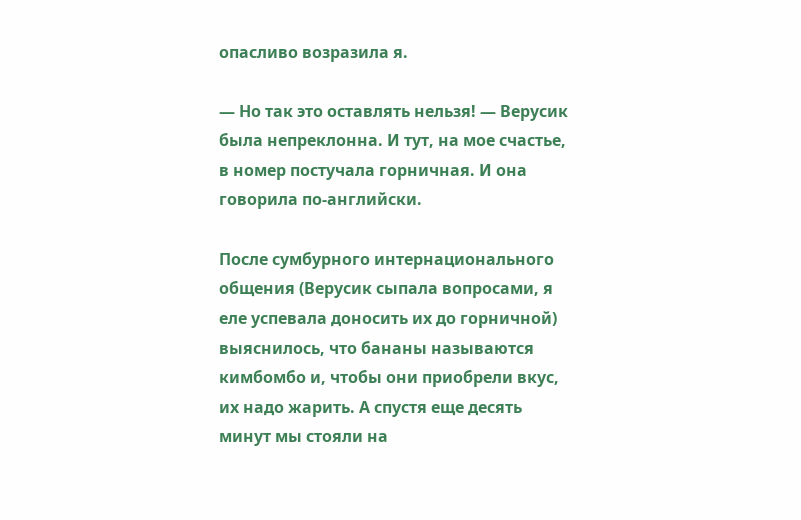опасливо возразила я.

— Но так это оставлять нельзя! — Верусик была непреклонна. И тут, на мое счастье, в номер постучала горничная. И она говорила по-английски.

После сумбурного интернационального общения (Верусик сыпала вопросами, я еле успевала доносить их до горничной) выяснилось, что бананы называются кимбомбо и, чтобы они приобрели вкус, их надо жарить. А спустя еще десять минут мы стояли на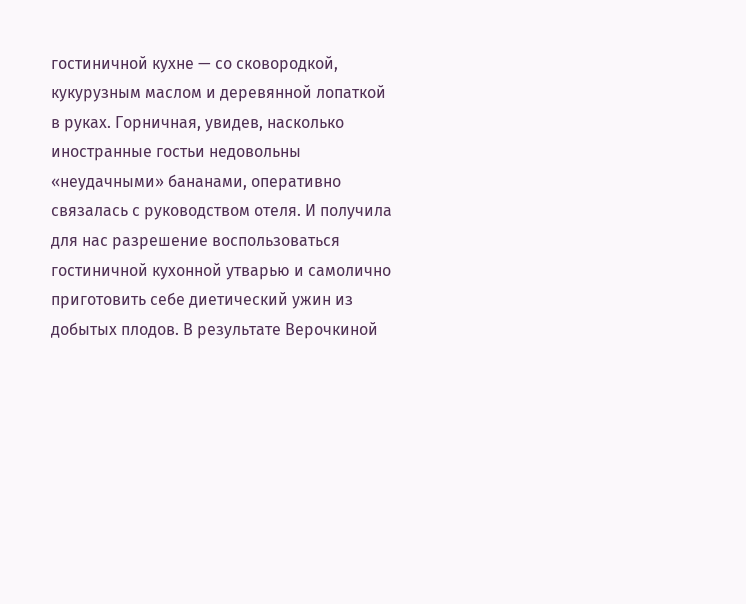гостиничной кухне — со сковородкой, кукурузным маслом и деревянной лопаткой в руках. Горничная, увидев, насколько иностранные гостьи недовольны «неудачными» бананами, оперативно связалась с руководством отеля. И получила для нас разрешение воспользоваться гостиничной кухонной утварью и самолично приготовить себе диетический ужин из добытых плодов. В результате Верочкиной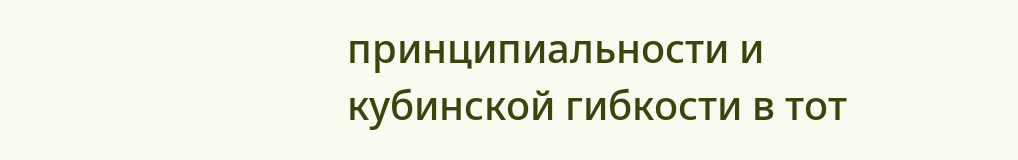принципиальности и кубинской гибкости в тот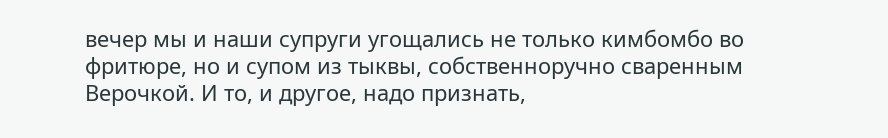вечер мы и наши супруги угощались не только кимбомбо во фритюре, но и супом из тыквы, собственноручно сваренным Верочкой. И то, и другое, надо признать,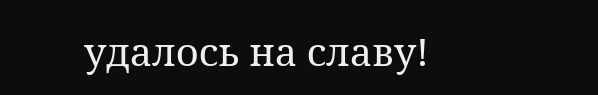удалось на славу!